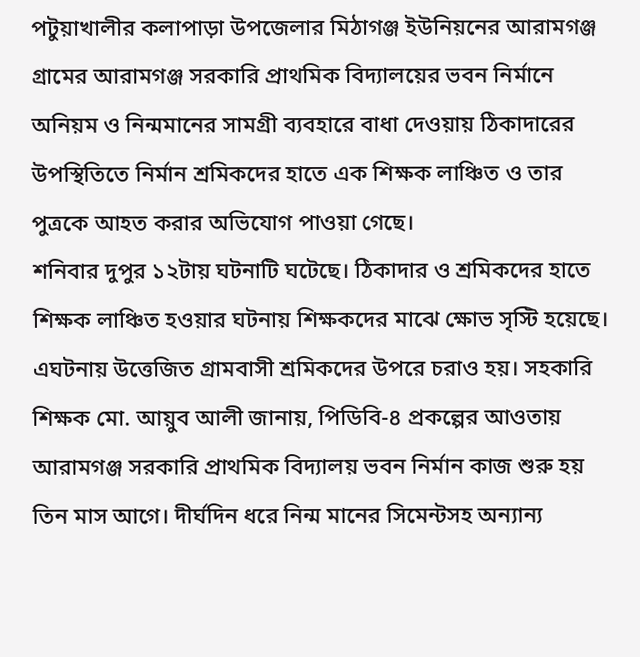পটুয়াখালীর কলাপাড়া উপজেলার মিঠাগঞ্জ ইউনিয়নের আরামগঞ্জ গ্রামের আরামগঞ্জ সরকারি প্রাথমিক বিদ্যালয়ের ভবন নির্মানে অনিয়ম ও নিন্মমানের সামগ্রী ব্যবহারে বাধা দেওয়ায় ঠিকাদারের উপস্থিতিতে নির্মান শ্রমিকদের হাতে এক শিক্ষক লাঞ্চিত ও তার পুত্রকে আহত করার অভিযোগ পাওয়া গেছে।
শনিবার দুপুর ১২টায় ঘটনাটি ঘটেছে। ঠিকাদার ও শ্রমিকদের হাতে শিক্ষক লাঞ্চিত হওয়ার ঘটনায় শিক্ষকদের মাঝে ক্ষোভ সৃস্টি হয়েছে। এঘটনায় উত্তেজিত গ্রামবাসী শ্রমিকদের উপরে চরাও হয়। সহকারি শিক্ষক মো. আয়ুব আলী জানায়, পিডিবি-৪ প্রকল্পের আওতায় আরামগঞ্জ সরকারি প্রাথমিক বিদ্যালয় ভবন নির্মান কাজ শুরু হয় তিন মাস আগে। দীর্ঘদিন ধরে নিন্ম মানের সিমেন্টসহ অন্যান্য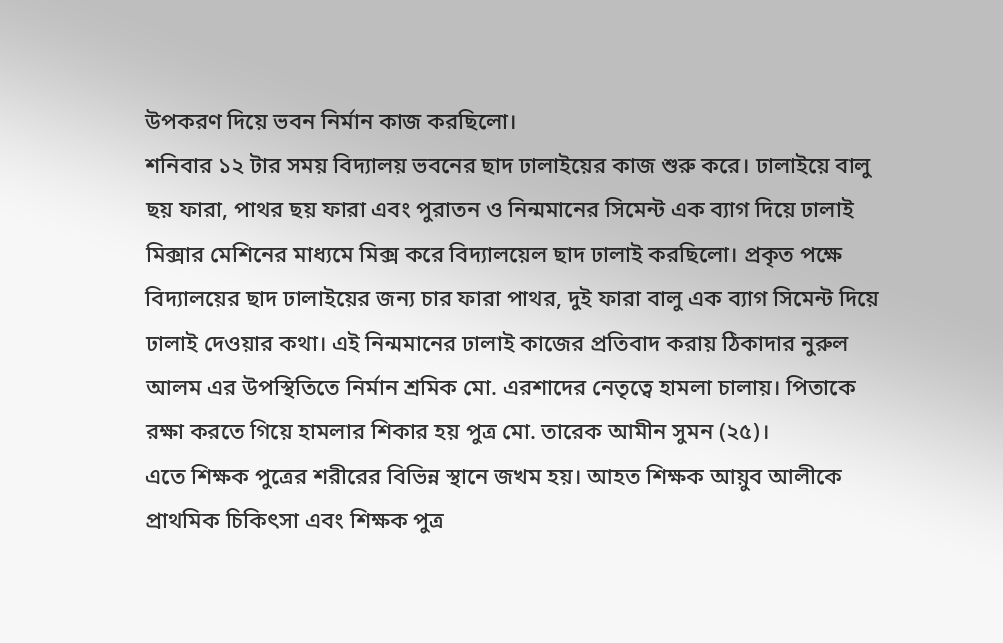উপকরণ দিয়ে ভবন নির্মান কাজ করছিলো।
শনিবার ১২ টার সময় বিদ্যালয় ভবনের ছাদ ঢালাইয়ের কাজ শুরু করে। ঢালাইয়ে বালু ছয় ফারা, পাথর ছয় ফারা এবং পুরাতন ও নিন্মমানের সিমেন্ট এক ব্যাগ দিয়ে ঢালাই মিক্সার মেশিনের মাধ্যমে মিক্স করে বিদ্যালয়েল ছাদ ঢালাই করছিলো। প্রকৃত পক্ষে বিদ্যালয়ের ছাদ ঢালাইয়ের জন্য চার ফারা পাথর, দুই ফারা বালু এক ব্যাগ সিমেন্ট দিয়ে ঢালাই দেওয়ার কথা। এই নিন্মমানের ঢালাই কাজের প্রতিবাদ করায় ঠিকাদার নুরুল আলম এর উপস্থিতিতে নির্মান শ্রমিক মো. এরশাদের নেতৃত্বে হামলা চালায়। পিতাকে রক্ষা করতে গিয়ে হামলার শিকার হয় পুত্র মো. তারেক আমীন সুমন (২৫)।
এতে শিক্ষক পুত্রের শরীরের বিভিন্ন স্থানে জখম হয়। আহত শিক্ষক আয়ুব আলীকে প্রাথমিক চিকিৎসা এবং শিক্ষক পুত্র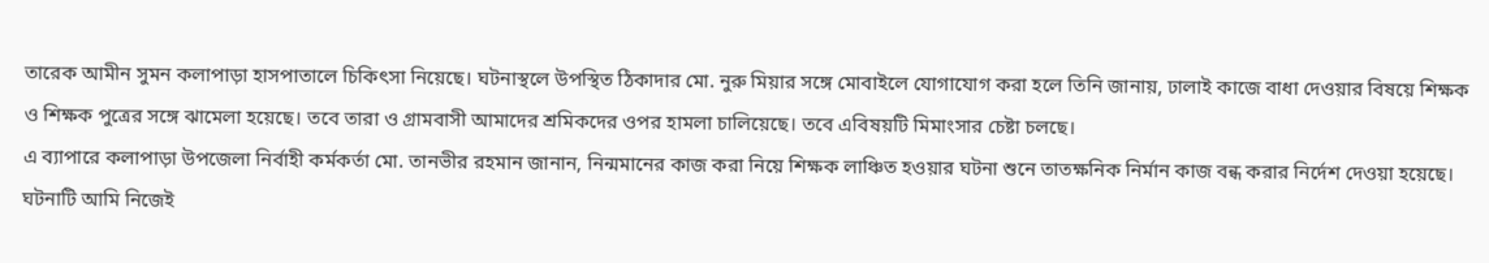তারেক আমীন সুমন কলাপাড়া হাসপাতালে চিকিৎসা নিয়েছে। ঘটনাস্থলে উপস্থিত ঠিকাদার মো. নুরু মিয়ার সঙ্গে মোবাইলে যোগাযোগ করা হলে তিনি জানায়, ঢালাই কাজে বাধা দেওয়ার বিষয়ে শিক্ষক ও শিক্ষক পুত্রের সঙ্গে ঝামেলা হয়েছে। তবে তারা ও গ্রামবাসী আমাদের শ্রমিকদের ওপর হামলা চালিয়েছে। তবে এবিষয়টি মিমাংসার চেষ্টা চলছে।
এ ব্যাপারে কলাপাড়া উপজেলা নির্বাহী কর্মকর্তা মো. তানভীর রহমান জানান, নিন্মমানের কাজ করা নিয়ে শিক্ষক লাঞ্চিত হওয়ার ঘটনা শুনে তাতক্ষনিক নির্মান কাজ বন্ধ করার নির্দেশ দেওয়া হয়েছে। ঘটনাটি আমি নিজেই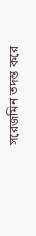সরেজমিন তদন্ত করে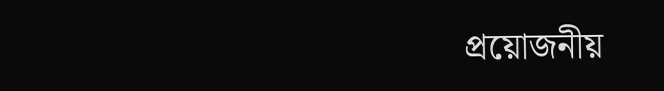প্রয়োজনীয়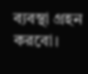ব্যবস্থা গ্রহন করবো।